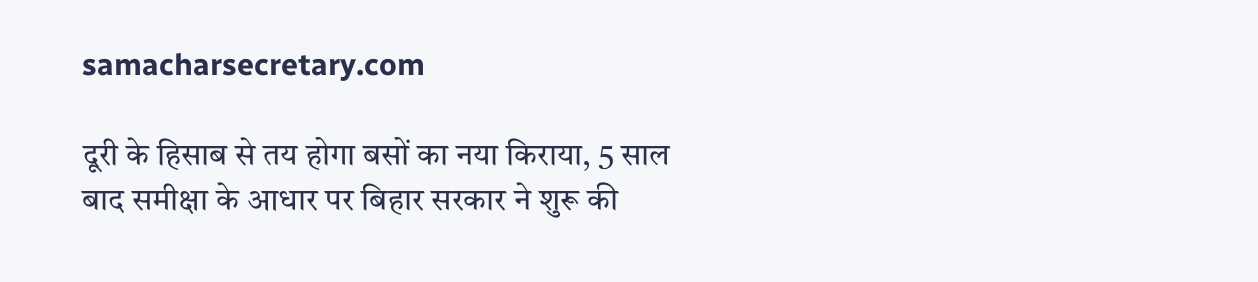samacharsecretary.com

दूरी के हिसाब से तय होगा बसों का नया किराया, 5 साल बाद समीक्षा के आधार पर बिहार सरकार ने शुरू की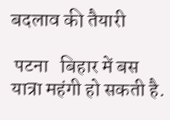बदलाव की तैयारी

 पटना   बिहार में बस यात्रा महंगी हो सकती है.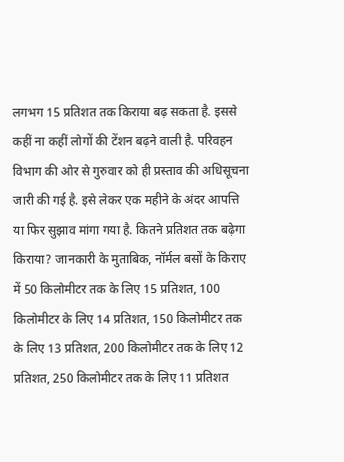लगभग 15 प्रतिशत तक किराया बढ़ सकता है. इससे कहीं ना कहीं लोगों की टेंशन बढ़ने वाली है. परिवहन विभाग की ओर से गुरुवार को ही प्रस्ताव की अधिसूचना जारी की गई है. इसे लेकर एक महीने के अंदर आपत्ति या फिर सुझाव मांगा गया है. कितने प्रतिशत तक बढ़ेगा किराया? जानकारी के मुताबिक, नॉर्मल बसों के किराए में 50 किलोमीटर तक के लिए 15 प्रतिशत, 100 किलोमीटर के लिए 14 प्रतिशत, 150 किलोमीटर तक के लिए 13 प्रतिशत, 200 किलोमीटर तक के लिए 12 प्रतिशत, 250 किलोमीटर तक के लिए 11 प्रतिशत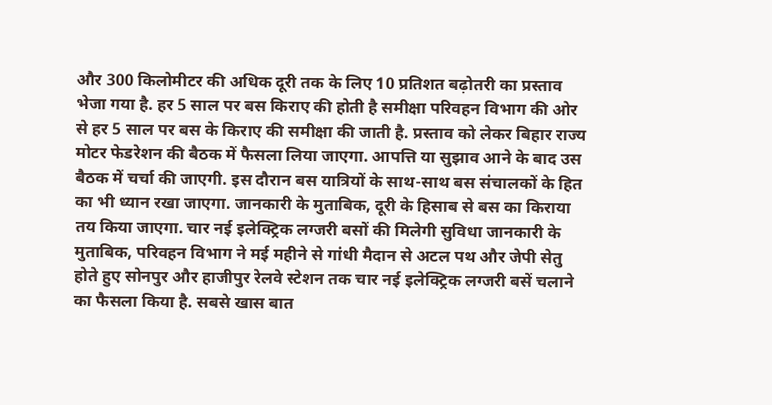और 300 किलोमीटर की अधिक दूरी तक के लिए 10 प्रतिशत बढ़ोतरी का प्रस्ताव भेजा गया है. हर 5 साल पर बस किराए की होती है समीक्षा परिवहन विभाग की ओर से हर 5 साल पर बस के किराए की समीक्षा की जाती है. प्रस्ताव को लेकर बिहार राज्य मोटर फेडरेशन की बैठक में फैसला लिया जाएगा. आपत्ति या सुझाव आने के बाद उस बैठक में चर्चा की जाएगी. इस दौरान बस यात्रियों के साथ-साथ बस संचालकों के हित का भी ध्यान रखा जाएगा. जानकारी के मुताबिक, दूरी के हिसाब से बस का किराया तय किया जाएगा. चार नई इलेक्ट्रिक लग्जरी बसों की मिलेगी सुविधा जानकारी के मुताबिक, परिवहन विभाग ने मई महीने से गांधी मैदान से अटल पथ और जेपी सेतु होते हुए सोनपुर और हाजीपुर रेलवे स्टेशन तक चार नई इलेक्ट्रिक लग्जरी बसें चलाने का फैसला किया है. सबसे खास बात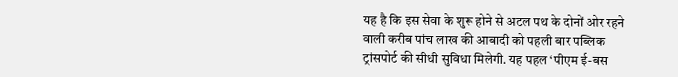यह है कि इस सेवा के शुरू होने से अटल पथ के दोनों ओर रहने वाली करीब पांच लाख की आबादी को पहली बार पब्लिक ट्रांसपोर्ट की सीधी सुविधा मिलेगी. यह पहल ‘पीएम ई-बस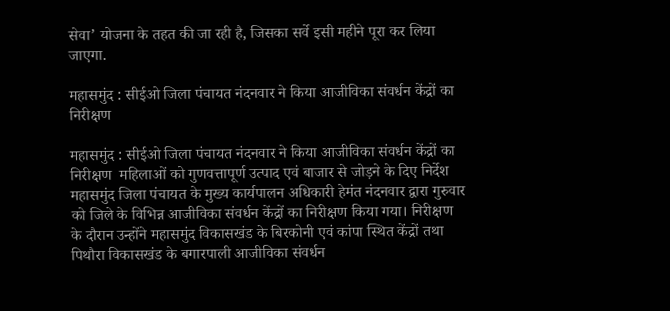सेवा’ योजना के तहत की जा रही है, जिसका सर्वे इसी महीने पूरा कर लिया जाएगा.

महासमुंद : सीईओ जिला पंचायत नंदनवार ने किया आजीविका संवर्धन केंद्रों का निरीक्षण

महासमुंद : सीईओ जिला पंचायत नंदनवार ने किया आजीविका संवर्धन केंद्रों का निरीक्षण  महिलाओं को गुणवत्तापूर्ण उत्पाद एवं बाजार से जोड़ने के दिए निर्देश महासमुंद जिला पंचायत के मुख्य कार्यपालन अधिकारी हेमंत नंदनवार द्वारा गुरुवार को जिले के विभिन्न आजीविका संवर्धन केंद्रों का निरीक्षण किया गया। निरीक्षण के दौरान उन्होंने महासमुंद विकासखंड के बिरकोनी एवं कांपा स्थित केंद्रों तथा पिथौरा विकासखंड के बगारपाली आजीविका संवर्धन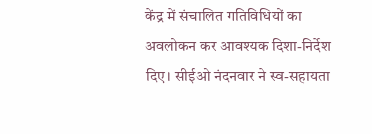केंद्र में संचालित गतिविधियों का अवलोकन कर आवश्यक दिशा-निर्देश दिए। सीईओ नंदनवार ने स्व-सहायता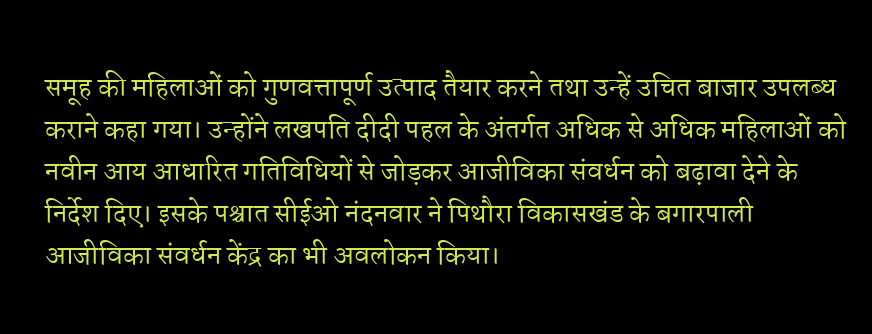समूह की महिलाओं को गुणवत्तापूर्ण उत्पाद तैयार करने तथा उन्हें उचित बाजार उपलब्ध कराने कहा गया। उन्होंने लखपति दीदी पहल के अंतर्गत अधिक से अधिक महिलाओं को नवीन आय आधारित गतिविधियों से जोड़कर आजीविका संवर्धन को बढ़ावा देने के निर्देश दिए। इसके पश्चात सीईओ नंदनवार ने पिथौरा विकासखंड के बगारपाली आजीविका संवर्धन केंद्र का भी अवलोकन किया।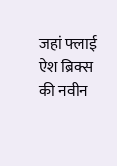जहां फ्लाई ऐश ब्रिक्स की नवीन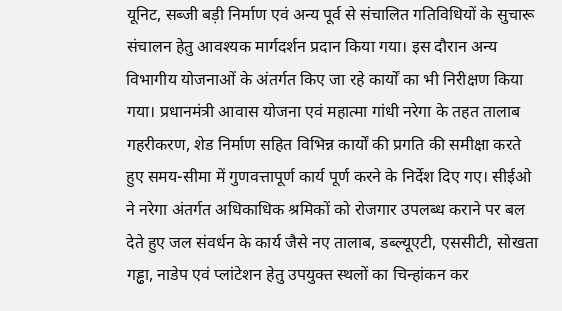यूनिट, सब्जी बड़ी निर्माण एवं अन्य पूर्व से संचालित गतिविधियों के सुचारू संचालन हेतु आवश्यक मार्गदर्शन प्रदान किया गया। इस दौरान अन्य विभागीय योजनाओं के अंतर्गत किए जा रहे कार्यों का भी निरीक्षण किया गया। प्रधानमंत्री आवास योजना एवं महात्मा गांधी नरेगा के तहत तालाब गहरीकरण, शेड निर्माण सहित विभिन्न कार्यों की प्रगति की समीक्षा करते हुए समय-सीमा में गुणवत्तापूर्ण कार्य पूर्ण करने के निर्देश दिए गए। सीईओ ने नरेगा अंतर्गत अधिकाधिक श्रमिकों को रोजगार उपलब्ध कराने पर बल देते हुए जल संवर्धन के कार्य जैसे नए तालाब, डब्ल्यूएटी, एससीटी, सोखता गड्ढा, नाडेप एवं प्लांटेशन हेतु उपयुक्त स्थलों का चिन्हांकन कर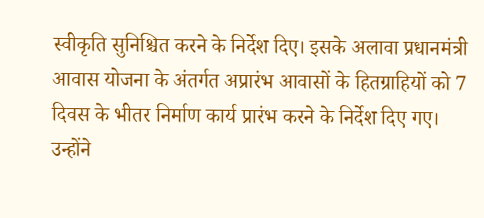स्वीकृति सुनिश्चित करने के निर्देश दिए। इसके अलावा प्रधानमंत्री आवास योजना के अंतर्गत अप्रारंभ आवासों के हितग्राहियों को 7 दिवस के भीतर निर्माण कार्य प्रारंभ करने के निर्देश दिए गए। उन्होंने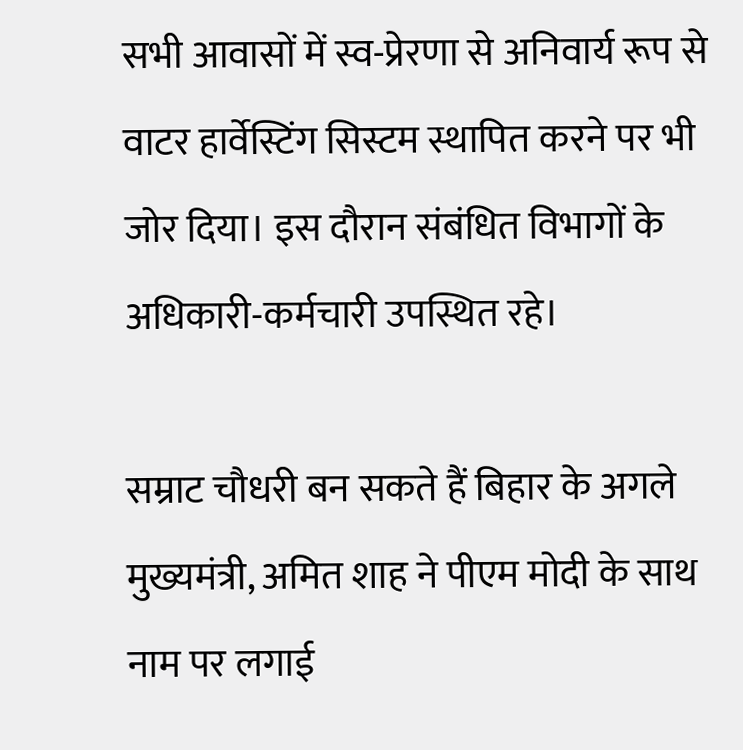सभी आवासों में स्व-प्रेरणा से अनिवार्य रूप से वाटर हार्वेस्टिंग सिस्टम स्थापित करने पर भी जोर दिया। इस दौरान संबंधित विभागों के अधिकारी-कर्मचारी उपस्थित रहे।

सम्राट चौधरी बन सकते हैं बिहार के अगले मुख्यमंत्री, अमित शाह ने पीएम मोदी के साथ नाम पर लगाई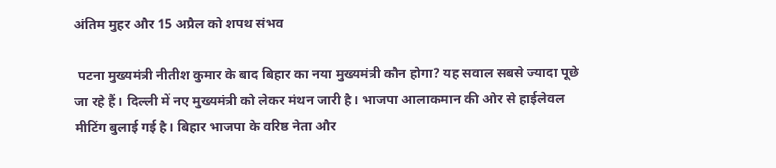अंतिम मुहर और 15 अप्रैल को शपथ संभव

 पटना मुख्यमंत्री नीतीश कुमार के बाद बिहार का नया मुख्यमंत्री कौन होगा? यह सवाल सबसे ज्यादा पूछे जा रहे हैं। दिल्ली में नए मुख्यमंत्री को लेकर मंथन जारी है। भाजपा आलाकमान की ओर से हाईलेवल मीटिंग बुलाई गई है। बिहार भाजपा के वरिष्ठ नेता और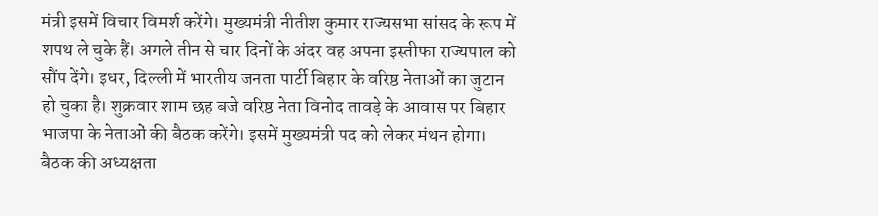मंत्री इसमें विचार विमर्श करेंगे। मुख्यमंत्री नीतीश कुमार राज्यसभा सांसद के रूप में शपथ ले चुके हैं। अगले तीन से चार दिनों के अंदर वह अपना इस्तीफा राज्यपाल को सौंप देंगे। इधर, दिल्ली में भारतीय जनता पार्टी बिहार के वरिष्ठ नेताओं का जुटान हो चुका है। शुक्रवार शाम छह बजे वरिष्ठ नेता विनोद तावड़े के आवास पर बिहार भाजपा के नेताओं की बैठक करेंगे। इसमें मुख्यमंत्री पद को लेकर मंथन होगा। बैठक की अध्यक्षता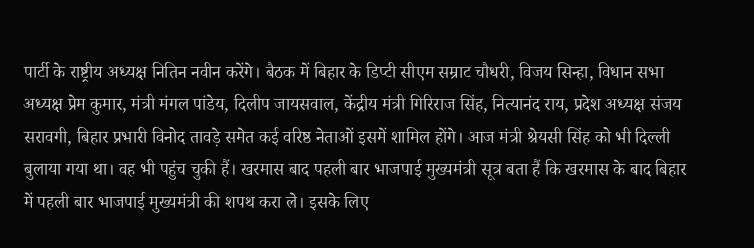पार्टी के राष्ट्रीय अध्यक्ष नितिन नवीन करेंगे। बैठक में बिहार के डिप्टी सीएम सम्राट चौधरी, विजय सिन्हा, विधान सभा अध्यक्ष प्रेम कुमार, मंत्री मंगल पांडेय, दिलीप जायसवाल, केंद्रीय मंत्री गिरिराज सिंह, नित्यानंद राय, प्रदेश अध्यक्ष संजय सरावगी, बिहार प्रभारी विनोद तावड़े समेत कई वरिष्ठ नेताओं इसमें शामिल होंगे। आज मंत्री श्रेयसी सिंह को भी दिल्ली बुलाया गया था। वह भी पहुंच चुकी हैं। खरमास बाद पहली बार भाजपाई मुख्यमंत्री सूत्र बता हैं कि खरमास के बाद बिहार में पहली बार भाजपाई मुख्यमंत्री की शपथ करा ले। इसके लिए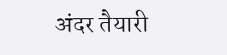अंदर तैयारी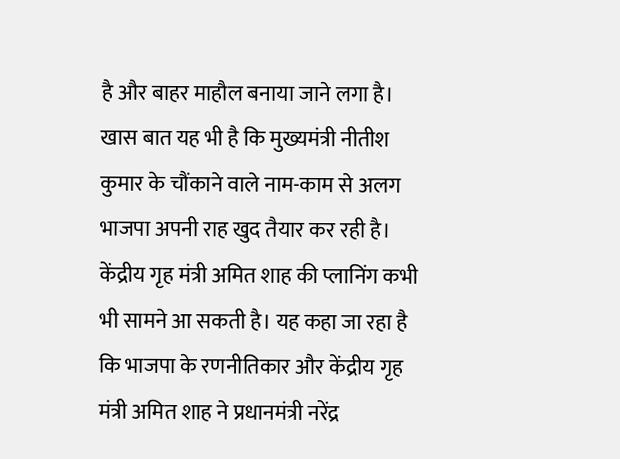है और बाहर माहौल बनाया जाने लगा है। खास बात यह भी है कि मुख्यमंत्री नीतीश कुमार के चौंकाने वाले नाम-काम से अलग भाजपा अपनी राह खुद तैयार कर रही है। केंद्रीय गृह मंत्री अमित शाह की प्लानिंग कभी भी सामने आ सकती है। यह कहा जा रहा है कि भाजपा के रणनीतिकार और केंद्रीय गृह मंत्री अमित शाह ने प्रधानमंत्री नरेंद्र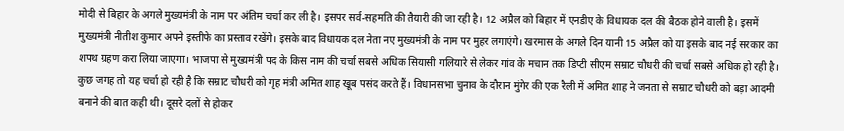मोदी से बिहार के अगले मुख्यमंत्री के नाम पर अंतिम चर्चा कर ली है। इसपर सर्व-सहमति की तैयारी की जा रही है। 12 अप्रैल को बिहार में एनडीए के विधायक दल की बैठक होने वाली है। इसमें मुख्यमंत्री नीतीश कुमार अपने इस्तीफे का प्रस्ताव रखेंगे। इसके बाद विधायक दल नेता नए मुख्यमंत्री के नाम पर मुहर लगाएंगे। खरमास के अगले दिन यानी 15 अप्रैल को या इसके बाद नई सरकार का शपथ ग्रहण करा लिया जाएगा। भाजपा से मुख्यमंत्री पद के किस नाम की चर्चा सबसे अधिक सियासी गलियारे से लेकर गांव के मचान तक डिप्टी सीएम सम्राट चौधरी की चर्चा सबसे अधिक हो रही है। कुछ जगह तो यह चर्चा हो रही है कि सम्राट चौधरी को गृह मंत्री अमित शाह खूब पसंद करते हैं। विधानसभा चुनाव के दौरान मुंगेर की एक रैली में अमित शाह ने जनता से सम्राट चौधरी को बड़ा आदमी बनाने की बात कही थी। दूसरे दलों से होकर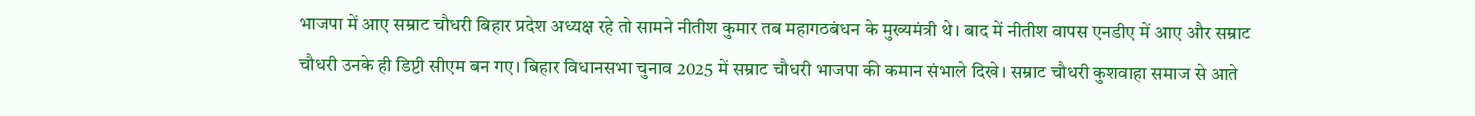भाजपा में आए सम्राट चौधरी बिहार प्रदेश अध्यक्ष रहे तो सामने नीतीश कुमार तब महागठबंधन के मुख्यमंत्री थे। बाद में नीतीश वापस एनडीए में आए और सम्राट चौधरी उनके ही डिप्टी सीएम बन गए। बिहार विधानसभा चुनाव 2025 में सम्राट चौधरी भाजपा की कमान संभाले दिखे। सम्राट चौधरी कुशवाहा समाज से आते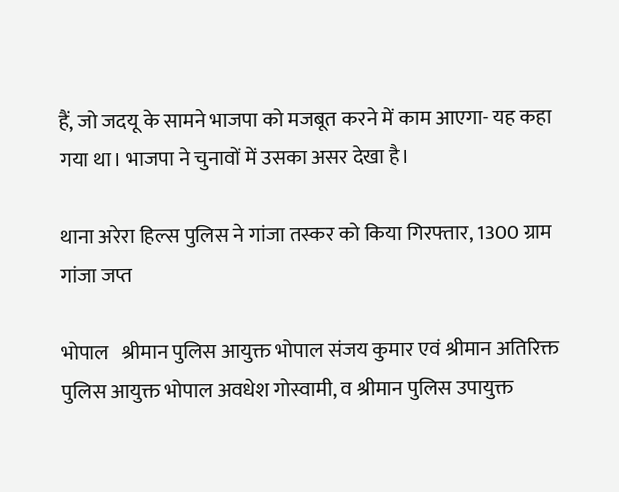हैं, जो जदयू के सामने भाजपा को मजबूत करने में काम आएगा- यह कहा गया था। भाजपा ने चुनावों में उसका असर देखा है।

थाना अरेरा हिल्स पुलिस ने गांजा तस्कर को किया गिरफ्तार, 1300 ग्राम गांजा जप्त

भोपाल   श्रीमान पुलिस आयुक्त भोपाल संजय कुमार एवं श्रीमान अतिरिक्त पुलिस आयुक्त भोपाल अवधेश गोस्वामी, व श्रीमान पुलिस उपायुक्त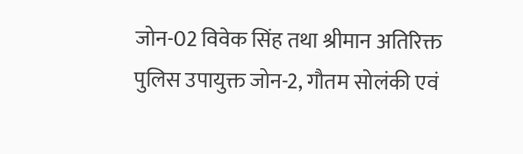जोन-02 विवेक सिंह तथा श्रीमान अतिरिक्त पुलिस उपायुक्त जोन-2, गौतम सोलंकी एवं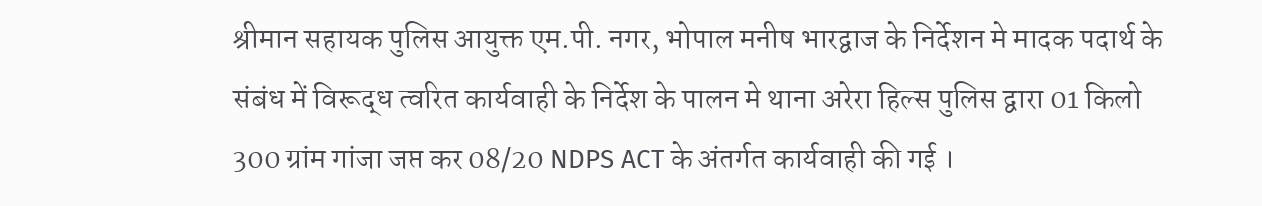श्रीमान सहायक पुलिस आयुक्त एम.पी. नगर, भोपाल मनीष भारद्वाज के निर्देशन मे मादक पदार्थ के संबंध में विरूद्ध त्वरित कार्यवाही के निर्देश के पालन मे थाना अरेरा हिल्स पुलिस द्वारा 01 किलो 300 ग्रांम गांजा जप्त कर 08/20 NDPS ACT के अंतर्गत कार्यवाही की गई ।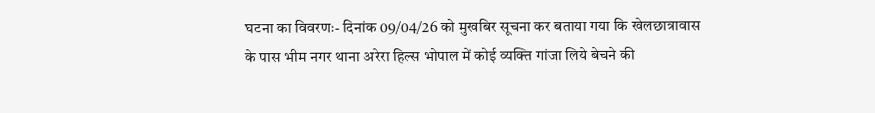घटना का विवरणः- दिनांक 09/04/26 को मुखबिर सूचना कर बताया गया कि खेलछात्रावास के पास भीम नगर थाना अरेरा हिल्स भोपाल में कोई व्यक्ति गांजा लिये बेचने की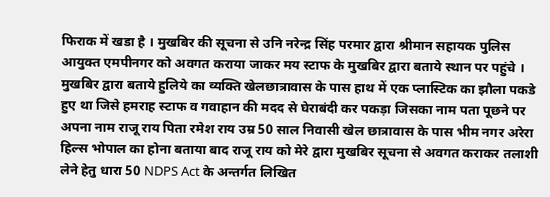फिराक में खडा है । मुखबिर की सूचना से उनि नरेन्द्र सिंह परमार द्वारा श्रीमान सहायक पुलिस आयुक्त एमपीनगर को अवगत कराया जाकर मय स्टाफ के मुखबिर द्वारा बताये स्थान पर पहुंचे । मुखबिर द्वारा बताये हुलिये का व्यक्ति खेलछात्रावास के पास हाथ में एक प्लास्टिक का झौला पकडे हुए था जिसे हमराह स्टाफ व गवाहान की मदद से घेराबंदी कर पकड़ा जिसका नाम पता पूछने पर अपना नाम राजू राय पिता रमेश राय उम्र 50 साल निवासी खेल छात्रावास के पास भीम नगर अरेरा हिल्स भोपाल का होना बताया बाद राजू राय को मेरे द्वारा मुखबिर सूचना से अवगत कराकर तलाशी लेने हेतु धारा 50 NDPS Act के अन्तर्गत लिखित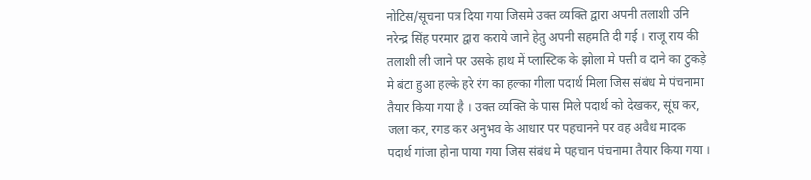नोटिस/सूचना पत्र दिया गया जिसमे उक्त व्यक्ति द्वारा अपनी तलाशी उनि नरेन्द्र सिंह परमार द्वारा कराये जाने हेतु अपनी सहमति दी गई । राजू राय की तलाशी ली जाने पर उसके हाथ में प्लास्टिक के झोला मे पत्ती व दाने का टुकड़े मे बंटा हुआ हल्के हरे रंग का हल्का गीला पदार्थ मिला जिस संबंध मे पंचनामा तैयार किया गया है । उक्त व्यक्ति के पास मिले पदार्थ को देखकर, सूंघ कर, जला कर, रगड कर अनुभव के आधार पर पहचानने पर वह अवैध मादक पदार्थ गांजा होना पाया गया जिस संबंध मे पहचान पंचनामा तैयार किया गया ।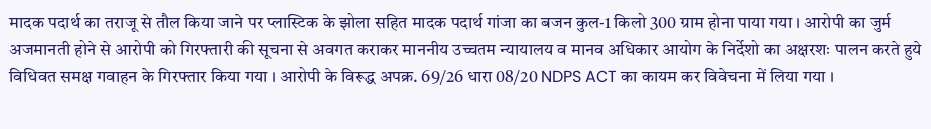मादक पदार्थ का तराजू से तौल किया जाने पर प्लास्टिक के झोला सहित मादक पदार्थ गांजा का बजन कुल-1 किलो 300 ग्राम होना पाया गया । आरोपी का जुर्म अजमानती होने से आरोपी को गिरफ्तारी की सूचना से अवगत कराकर माननीय उच्चतम न्यायालय व मानव अधिकार आयोग के निर्देशो का अक्षरशः पालन करते हुये विधिवत समक्ष गवाहन के गिरफ्तार किया गया । आरोपी के विरूद्ध अपक्र. 69/26 धारा 08/20 NDPS ACT का कायम कर विवेचना में लिया गया ।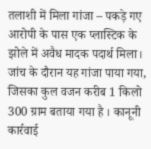तलाशी में मिला गांजा – पकड़े गए आरोपी के पास एक प्लास्टिक के झोले में अवैध मादक पदार्थ मिला। जांच के दौरान यह गांजा पाया गया, जिसका कुल वजन करीब 1 किलो 300 ग्राम बताया गया है । कानूनी कार्रवाई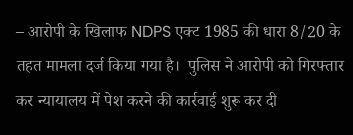– आरोपी के खिलाफ NDPS एक्ट 1985 की धारा 8/20 के तहत मामला दर्ज किया गया है।  पुलिस ने आरोपी को गिरफ्तार कर न्यायालय में पेश करने की कार्रवाई शुरू कर दी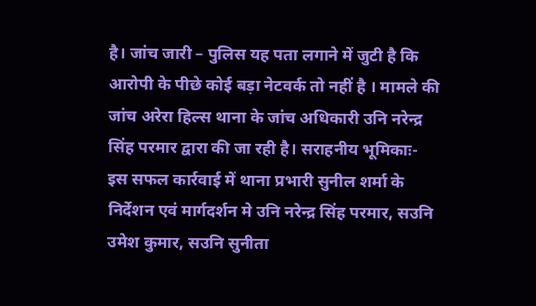है। जांच जारी – पुलिस यह पता लगाने में जुटी है कि आरोपी के पीछे कोई बड़ा नेटवर्क तो नहीं है । मामले की जांच अरेरा हिल्स थाना के जांच अधिकारी उनि नरेन्द्र सिंह परमार द्वारा की जा रही है। सराहनीय भूमिकाः- इस सफल कार्रवाई में थाना प्रभारी सुनील शर्मा के निर्देशन एवं मार्गदर्शन मे उनि नरेन्द्र सिंह परमार, सउनि उमेश कुमार, सउनि सुनीता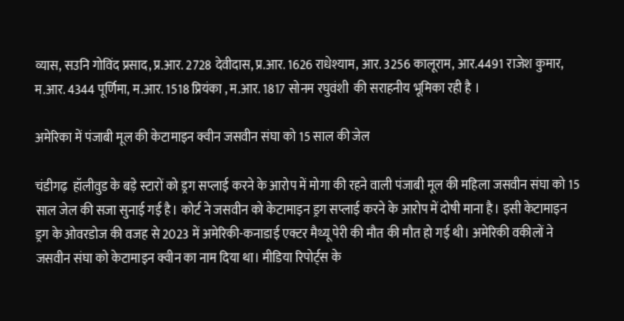व्यास, सउनि गोविंद प्रसाद, प्र.आर. 2728 देवीदास, प्र.आर. 1626 राधेश्याम, आर. 3256 कालूराम, आर.4491 राजेश कुमार, म.आर. 4344 पूर्णिमा, म.आर. 1518 प्रियंका , म.आर. 1817 सोनम रघुवंशी  की सराहनीय भूमिका रही है ।

अमेरिका में पंजाबी मूल की केटामाइन क्वीन जसवीन संघा को 15 साल की जेल

चंडीगढ़  हॉलीवुड के बड़े स्टारों को ड्रग सप्लाई करने के आरोप में मोगा की रहने वाली पंजाबी मूल की महिला जसवीन संघा को 15 साल जेल की सजा सुनाई गई है। कोर्ट ने जसवीन को केटामाइन ड्रग सप्लाई करने के आरोप में दोषी माना है। इसी केटामाइन ड्रग के ओवरडोज की वजह से 2023 में अमेरिकी-कनाडाई एक्टर मैथ्यू पेरी की मौत की मौत हो गई थी। अमेरिकी वकीलों ने जसवीन संघा को केटामाइन क्वीन का नाम दिया था। मीडिया रिपोर्ट्स के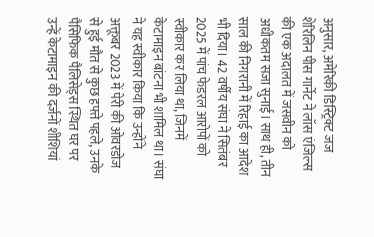अनुसार, अमेरिकी डिस्ट्रिक्ट जज शेरिलिन पीस गार्नेट ने लॉस एंजिल्स की एक अदालत में जसवीन को अधीकतम सजा सुनाई। साथ ही, तीन साल की निगरानी में रिहाई का आदेश भी दिया। 42 वर्षीय संघा ने सितंबर 2025 में पांच फेडरल आरोपों को स्वीकार कर लिया था, जिनमें केटामाइन बांटना भी शामिल था। संघा ने यह स्वीकार किया कि उन्होंने अक्तूबर 2023 में पेरी की ओवरडोज से हुई मौत से कुछ हफ्ते पहले, उनके पैसिफिक पैलिसेड्स स्थित घर पर उन्हें केटामाइन की दर्जनों शीशियां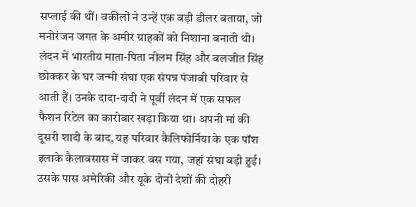सप्लाई की थीं। वकीलों ने उन्हें एक बड़ी डीलर बताया, जो मनोरंजन जगत के अमीर ग्राहकों को निशाना बनाती थी। लंदन में भारतीय माता-पिता नीलम सिंह और बलजीत सिंह छोक्कर के घर जन्मी संघा एक संपन्न पंजाबी परिवार से आती हैं। उनके दादा-दादी ने पूर्वी लंदन में एक सफल फैशन रिटेल का कारोबार खड़ा किया था। अपनी मां की दूसरी शादी के बाद, यह परिवार कैलिफोर्निया के एक पॉश इलाके कैलाबसास में जाकर बस गया, जहां संघा बड़ी हुई। उसके पास अमेरिकी और यूके दोनों देशों की दोहरी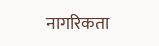नागरिकता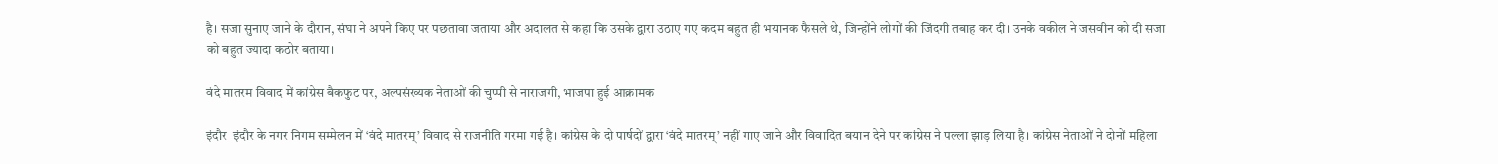है। सजा सुनाए जाने के दौरान, संघा ने अपने किए पर पछतावा जताया और अदालत से कहा कि उसके द्वारा उठाए गए कदम बहुत ही भयानक फैसले थे, जिन्होंने लोगों की जिंदगी तबाह कर दी। उनके वकील ने जसवीन को दी सजा को बहुत ज्यादा कठोर बताया।

वंदे मातरम विवाद में कांग्रेस बैकफुट पर, अल्पसंख्यक नेताओं की चुप्पी से नाराजगी, भाजपा हुई आक्रामक

इंदौर  इंदौर के नगर निगम सम्मेलन में ‘वंदे मातरम्’ विवाद से राजनीति गरमा गई है। कांग्रेस के दो पार्षदों द्वारा ‘वंदे मातरम्’ नहीं गाए जाने और विवादित बयान देने पर कांग्रेस ने पल्ला झाड़ लिया है। कांग्रेस नेताओं ने दोनों महिला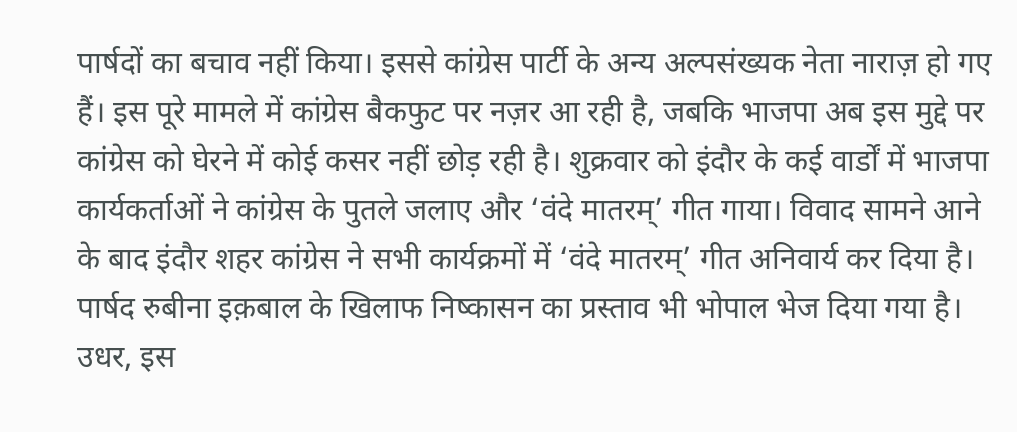पार्षदों का बचाव नहीं किया। इससे कांग्रेस पार्टी के अन्य अल्पसंख्यक नेता नाराज़ हो गए हैं। इस पूरे मामले में कांग्रेस बैकफुट पर नज़र आ रही है, जबकि भाजपा अब इस मुद्दे पर कांग्रेस को घेरने में कोई कसर नहीं छोड़ रही है। शुक्रवार को इंदौर के कई वार्डों में भाजपा कार्यकर्ताओं ने कांग्रेस के पुतले जलाए और ‘वंदे मातरम्’ गीत गाया। विवाद सामने आने के बाद इंदौर शहर कांग्रेस ने सभी कार्यक्रमों में ‘वंदे मातरम्’ गीत अनिवार्य कर दिया है। पार्षद रुबीना इक़बाल के खिलाफ निष्कासन का प्रस्ताव भी भोपाल भेज दिया गया है। उधर, इस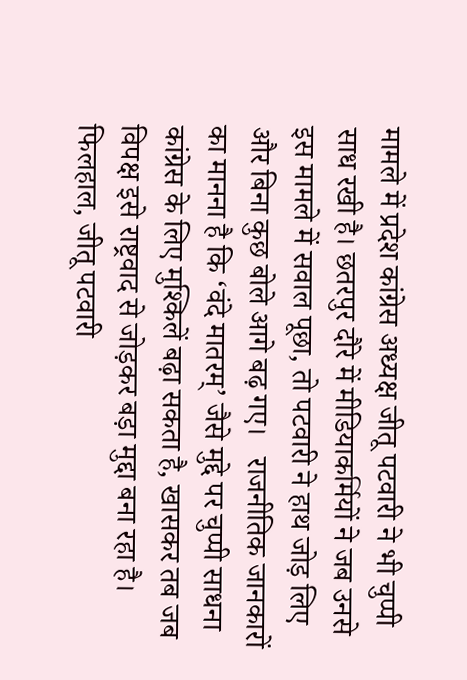मामले में प्रदेश कांग्रेस अध्यक्ष जीतू पटवारी ने भी चुप्पी साध रखी है। छतरपुर दौरे में मीडियाकर्मियों ने जब उनसे इस मामले में सवाल पूछा, तो पटवारी ने हाथ जोड़ लिए और बिना कुछ बोले आगे बढ़ गए।   राजनीतिक जानकारों का मानना है कि ‘वंदे मातरम्’ जैसे मुद्दे पर चुप्पी साधना कांग्रेस के लिए मुश्किलें बढ़ा सकता है, खासकर तब जब विपक्ष इसे राष्ट्रवाद से जोड़कर बड़ा मुद्दा बना रहा है। फिलहाल, जीतू पटवारी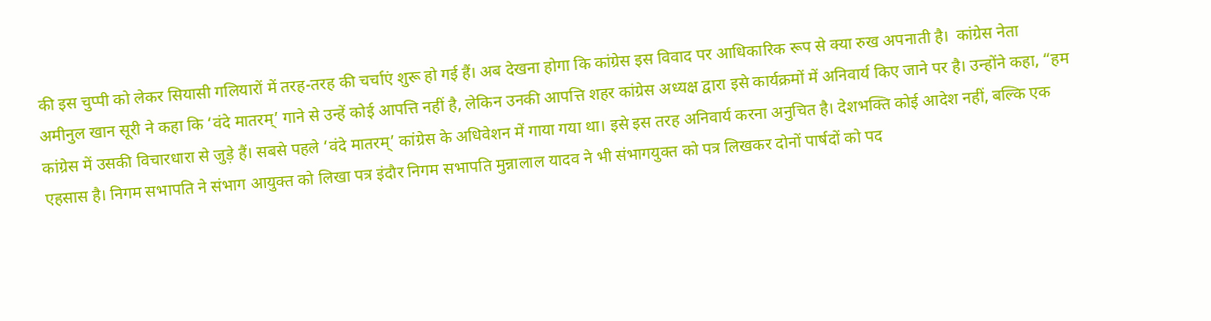की इस चुप्पी को लेकर सियासी गलियारों में तरह-तरह की चर्चाएं शुरू हो गई हैं। अब देखना होगा कि कांग्रेस इस विवाद पर आधिकारिक रूप से क्या रुख अपनाती है।  कांग्रेस नेता अमीनुल खान सूरी ने कहा कि ‘वंदे मातरम्’ गाने से उन्हें कोई आपत्ति नहीं है, लेकिन उनकी आपत्ति शहर कांग्रेस अध्यक्ष द्वारा इसे कार्यक्रमों में अनिवार्य किए जाने पर है। उन्होंने कहा, “हम कांग्रेस में उसकी विचारधारा से जुड़े हैं। सबसे पहले ‘वंदे मातरम्’ कांग्रेस के अधिवेशन में गाया गया था। इसे इस तरह अनिवार्य करना अनुचित है। देशभक्ति कोई आदेश नहीं, बल्कि एक एहसास है। निगम सभापति ने संभाग आयुक्त को लिखा पत्र इंदौर निगम सभापति मुन्नालाल यादव ने भी संभागयुक्त को पत्र लिखकर दोनों पार्षदों को पद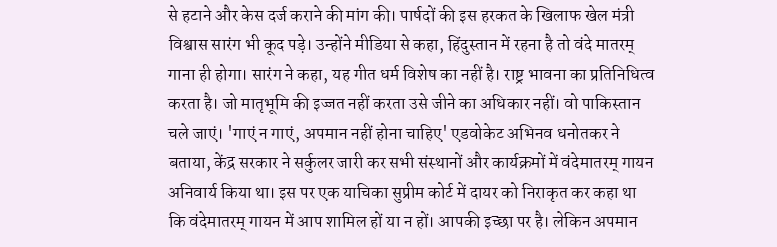से हटाने और केस दर्ज कराने की मांग की। पार्षदों की इस हरकत के खिलाफ खेल मंत्री विश्वास सारंग भी कूद पड़े। उन्होंने मीडिया से कहा, हिंदुस्तान में रहना है तो वंदे मातरम् गाना ही होगा। सारंग ने कहा, यह गीत धर्म विशेष का नहीं है। राष्ट्र भावना का प्रतिनिधित्व करता है। जो मातृभूमि की इज्जत नहीं करता उसे जीने का अधिकार नहीं। वो पाकिस्तान चले जाएं। 'गाएं न गाएं, अपमान नहीं होना चाहिए' एडवोकेट अभिनव धनोतकर ने बताया, केंद्र सरकार ने सर्कुलर जारी कर सभी संस्थानों और कार्यक्रमों में वंदेमातरम् गायन अनिवार्य किया था। इस पर एक याचिका सुप्रीम कोर्ट में दायर को निराकृत कर कहा था कि वंदेमातरम् गायन में आप शामिल हों या न हों। आपकी इच्छा पर है। लेकिन अपमान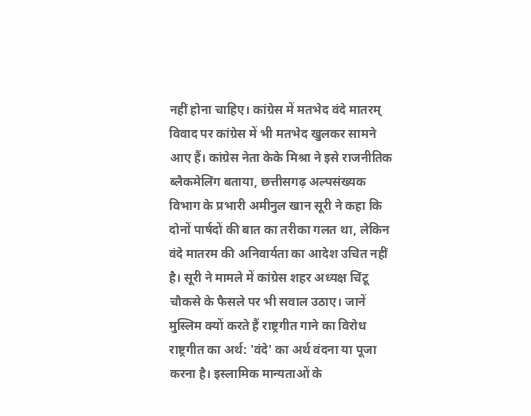नहीं होना चाहिए। कांग्रेस में मतभेद वंदे मातरम् विवाद पर कांग्रेस में भी मतभेद खुलकर सामने आए हैं। कांग्रेस नेता केके मिश्रा ने इसे राजनीतिक ब्लैकमेलिंग बताया, छत्तीसगढ़ अल्पसंख्यक विभाग के प्रभारी अमीनुल खान सूरी ने कहा कि दोनों पार्षदों की बात का तरीका गलत था, लेकिन वंदे मातरम की अनिवार्यता का आदेश उचित नहीं है। सूरी ने मामले में कांग्रेस शहर अध्यक्ष चिंटू चौकसे के फैसले पर भी सवाल उठाए। जानें मुस्लिम क्यों करते हैं राष्ट्रगीत गाने का विरोध राष्ट्रगीत का अर्थ: 'वंदे' का अर्थ वंदना या पूजा करना है। इस्लामिक मान्यताओं के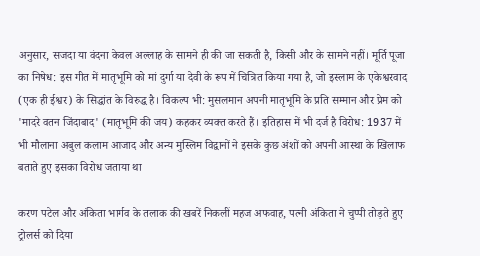अनुसार, सजदा या वंदना केवल अल्लाह के सामने ही की जा सकती है, किसी और के सामने नहीं। मूर्ति पूजा का निषेध: इस गीत में मातृभूमि को मां दुर्गा या देवी के रूप में चित्रित किया गया है, जो इस्लाम के एकेश्वरवाद (एक ही ईश्वर) के सिद्धांत के विरुद्ध है। विकल्प भी: मुसलमान अपनी मातृभूमि के प्रति सम्मान और प्रेम को 'मादरे वतन जिंदाबाद' (मातृभूमि की जय) कहकर व्यक्त करते हैं। इतिहास में भी दर्ज है विरोध: 1937 में भी मौलाना अबुल कलाम आजाद और अन्य मुस्लिम विद्वानों ने इसके कुछ अंशों को अपनी आस्था के खिलाफ बताते हुए इसका विरोध जताया था

करण पटेल और अंकिता भार्गव के तलाक की खबरें निकलीं महज अफवाह, पत्नी अंकिता ने चुप्पी तोड़ते हुए ट्रोलर्स को दिया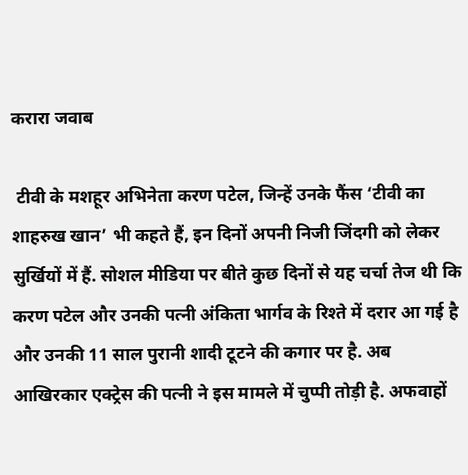करारा जवाब

 टीवी के मशहूर अभिनेता करण पटेल, जिन्हें उनके फैंस ‘टीवी का शाहरुख खान’ भी कहते हैं, इन दिनों अपनी निजी जिंदगी को लेकर सुर्खियों में हैं. सोशल मीडिया पर बीते कुछ दिनों से यह चर्चा तेज थी कि करण पटेल और उनकी पत्नी अंकिता भार्गव के रिश्ते में दरार आ गई है और उनकी 11 साल पुरानी शादी टूटने की कगार पर है. अब आखिरकार एक्ट्रेस की पत्नी ने इस मामले में चुप्पी तोड़ी है. अफवाहों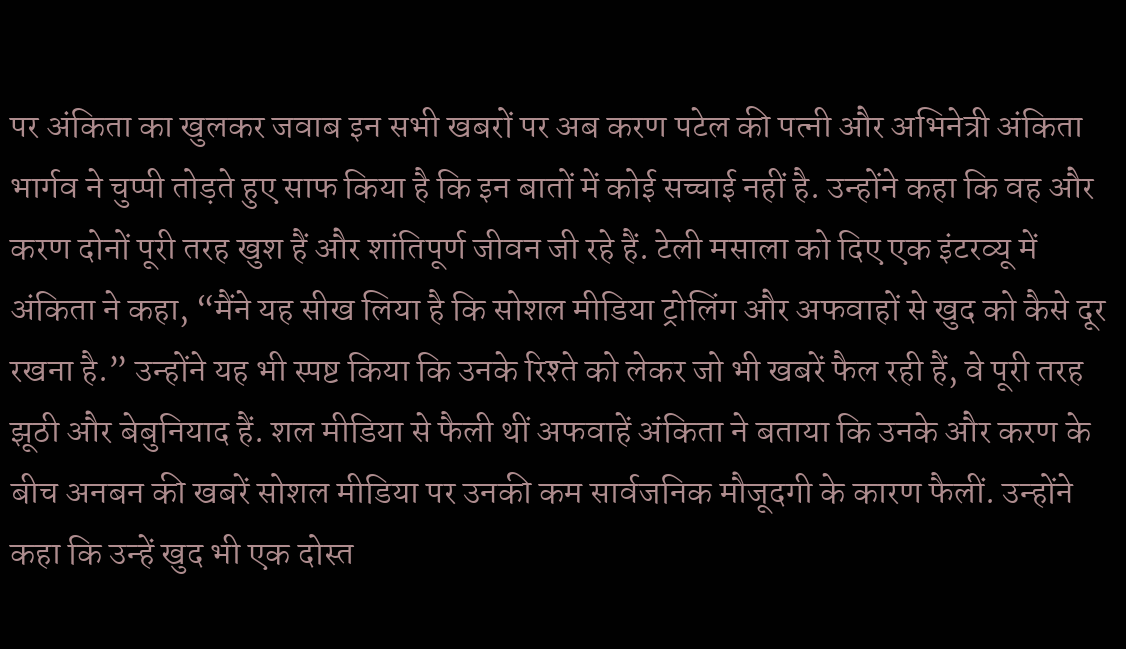पर अंकिता का खुलकर जवाब इन सभी खबरों पर अब करण पटेल की पत्नी और अभिनेत्री अंकिता भार्गव ने चुप्पी तोड़ते हुए साफ किया है कि इन बातों में कोई सच्चाई नहीं है. उन्होंने कहा कि वह और करण दोनों पूरी तरह खुश हैं और शांतिपूर्ण जीवन जी रहे हैं. टेली मसाला को दिए एक इंटरव्यू में अंकिता ने कहा, “मैंने यह सीख लिया है कि सोशल मीडिया ट्रोलिंग और अफवाहों से खुद को कैसे दूर रखना है.” उन्होंने यह भी स्पष्ट किया कि उनके रिश्ते को लेकर जो भी खबरें फैल रही हैं, वे पूरी तरह झूठी और बेबुनियाद हैं. शल मीडिया से फैली थीं अफवाहें अंकिता ने बताया कि उनके और करण के बीच अनबन की खबरें सोशल मीडिया पर उनकी कम सार्वजनिक मौजूदगी के कारण फैलीं. उन्होंने कहा कि उन्हें खुद भी एक दोस्त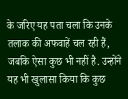के जरिए यह पता चला कि उनके तलाक की अफवाहें चल रही हैं, जबकि ऐसा कुछ भी नहीं है. उन्होंने यह भी खुलासा किया कि कुछ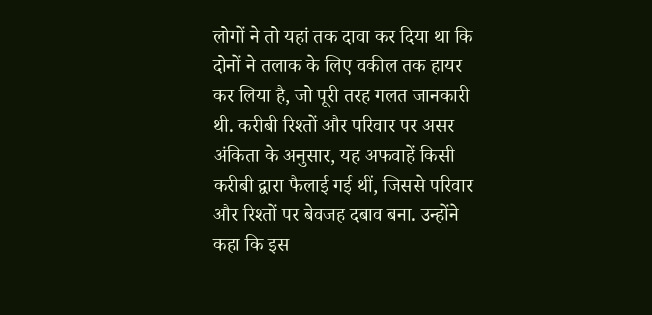लोगों ने तो यहां तक दावा कर दिया था कि दोनों ने तलाक के लिए वकील तक हायर कर लिया है, जो पूरी तरह गलत जानकारी थी. करीबी रिश्तों और परिवार पर असर अंकिता के अनुसार, यह अफवाहें किसी करीबी द्वारा फैलाई गई थीं, जिससे परिवार और रिश्तों पर बेवजह दबाव बना. उन्होंने कहा कि इस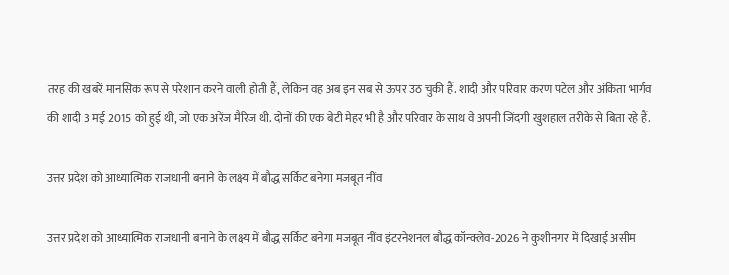तरह की खबरें मानसिक रूप से परेशान करने वाली होती हैं, लेकिन वह अब इन सब से ऊपर उठ चुकी हैं. शादी और परिवार करण पटेल और अंकिता भार्गव की शादी 3 मई 2015 को हुई थी, जो एक अरेंज मैरिज थी. दोनों की एक बेटी मेहर भी है और परिवार के साथ वे अपनी जिंदगी खुशहाल तरीके से बिता रहे हैं.

उत्तर प्रदेश को आध्यात्मिक राजधानी बनाने के लक्ष्य में बौद्ध सर्किट बनेगा मजबूत नींव

उत्तर प्रदेश को आध्यात्मिक राजधानी बनाने के लक्ष्य में बौद्ध सर्किट बनेगा मजबूत नींव इंटरनेशनल बौद्ध कॉन्क्लेव-2026 ने कुशीनगर में दिखाई असीम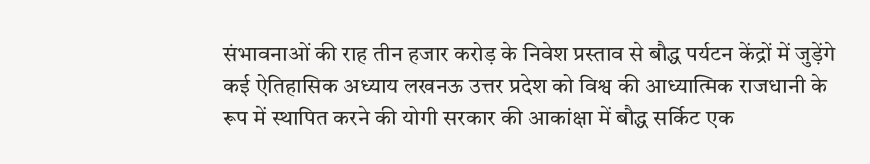संभावनाओं की राह तीन हजार करोड़ के निवेश प्रस्ताव से बौद्ध पर्यटन केंद्रों में जुड़ेंगे कई ऐतिहासिक अध्याय लखनऊ उत्तर प्रदेश को विश्व की आध्यात्मिक राजधानी के रूप में स्थापित करने की योगी सरकार की आकांक्षा में बौद्ध सर्किट एक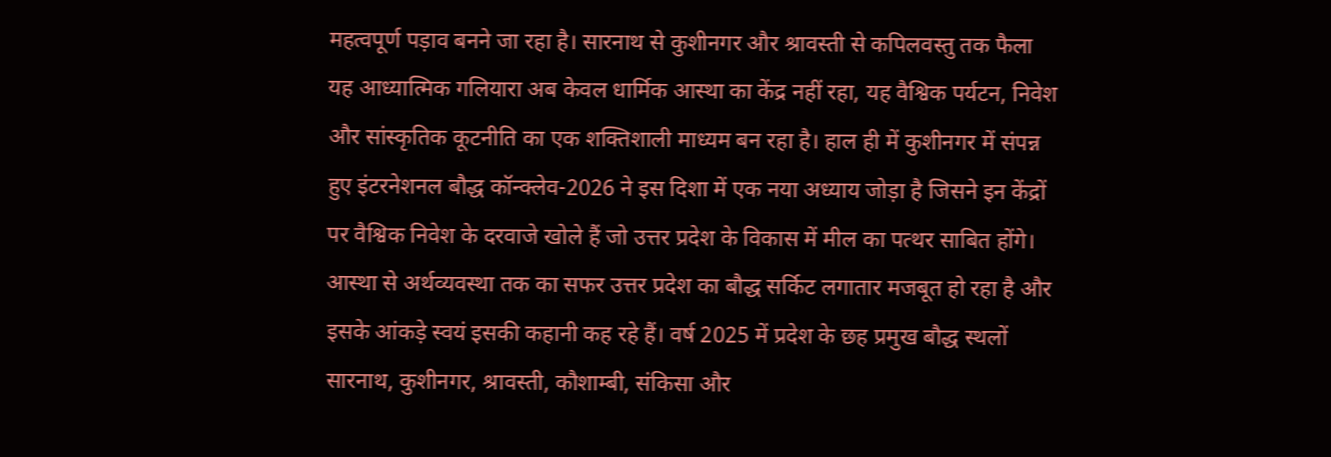महत्वपूर्ण पड़ाव बनने जा रहा है। सारनाथ से कुशीनगर और श्रावस्ती से कपिलवस्तु तक फैला यह आध्यात्मिक गलियारा अब केवल धार्मिक आस्था का केंद्र नहीं रहा, यह वैश्विक पर्यटन, निवेश और सांस्कृतिक कूटनीति का एक शक्तिशाली माध्यम बन रहा है। हाल ही में कुशीनगर में संपन्न हुए इंटरनेशनल बौद्ध कॉन्क्लेव-2026 ने इस दिशा में एक नया अध्याय जोड़ा है जिसने इन केंद्रों पर वैश्विक निवेश के दरवाजे खोले हैं जो उत्तर प्रदेश के विकास में मील का पत्थर साबित होंगे।  आस्था से अर्थव्यवस्था तक का सफर उत्तर प्रदेश का बौद्ध सर्किट लगातार मजबूत हो रहा है और इसके आंकड़े स्वयं इसकी कहानी कह रहे हैं। वर्ष 2025 में प्रदेश के छह प्रमुख बौद्ध स्थलों सारनाथ, कुशीनगर, श्रावस्ती, कौशाम्बी, संकिसा और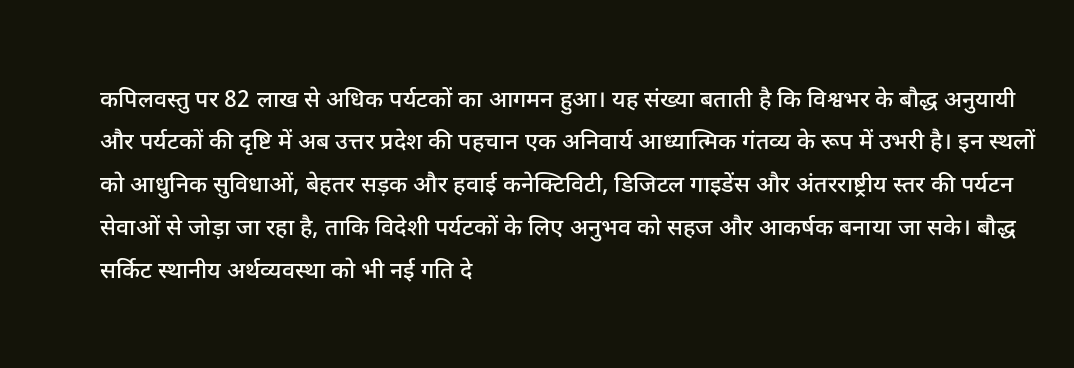कपिलवस्तु पर 82 लाख से अधिक पर्यटकों का आगमन हुआ। यह संख्या बताती है कि विश्वभर के बौद्ध अनुयायी और पर्यटकों की दृष्टि में अब उत्तर प्रदेश की पहचान एक अनिवार्य आध्यात्मिक गंतव्य के रूप में उभरी है। इन स्थलों को आधुनिक सुविधाओं, बेहतर सड़क और हवाई कनेक्टिविटी, डिजिटल गाइडेंस और अंतरराष्ट्रीय स्तर की पर्यटन सेवाओं से जोड़ा जा रहा है, ताकि विदेशी पर्यटकों के लिए अनुभव को सहज और आकर्षक बनाया जा सके। बौद्ध सर्किट स्थानीय अर्थव्यवस्था को भी नई गति दे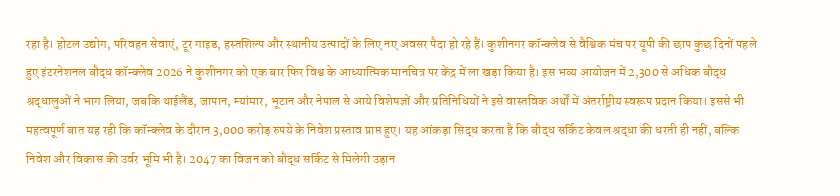रहा है। होटल उद्योग, परिवहन सेवाएं, टूर गाइड, हस्तशिल्प और स्थानीय उत्पादों के लिए नए अवसर पैदा हो रहे हैं। कुशीनगर कॉन्क्लेव से वैश्विक मंच पर यूपी की छाप कुछ दिनों पहले हुए इंटरनेशनल बौद्ध कॉन्क्लेव 2026 ने कुशीनगर को एक बार फिर विश्व के आध्यात्मिक मानचित्र पर केंद्र में ला खड़ा किया है। इस भव्य आयोजन में 2,300 से अधिक बौद्ध श्रद्धालुओं ने भाग लिया, जबकि थाईलैंड, जापान, म्यांमार, भूटान और नेपाल से आये विशेषज्ञों और प्रतिनिधियों ने इसे वास्तविक अर्थों में अंतर्राष्ट्रीय स्वरूप प्रदान किया। इससे भी महत्वपूर्ण बात यह रही कि कॉन्क्लेव के दौरान 3,000 करोड़ रुपये के निवेश प्रस्ताव प्राप्त हुए। यह आंकड़ा सिद्ध करता है कि बौद्ध सर्किट केवल श्रद्धा की धरती ही नहीं, बल्कि निवेश और विकास की उर्वर भूमि भी है। 2047 का विजन को बौद्ध सर्किट से मिलेगी उड़ान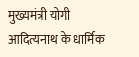मुख्यमंत्री योगी आदित्यनाथ के धार्मिक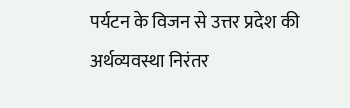पर्यटन के विजन से उत्तर प्रदेश की अर्थव्यवस्था निरंतर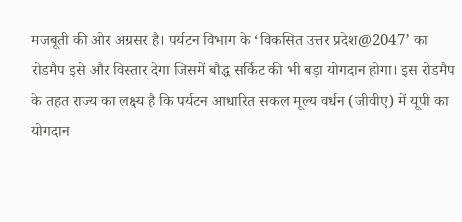मजबूती की ओर अग्रसर है। पर्यटन विभाग के ‘विकसित उत्तर प्रदेश@2047’ का  रोडमैप इसे और विस्तार देगा जिसमें बौद्ध सर्किट की भी बड़ा योगदान होगा। इस रोडमैप के तहत राज्य का लक्ष्य है कि पर्यटन आधारित सकल मूल्य वर्धन (जीवीए) में यूपी का योगदान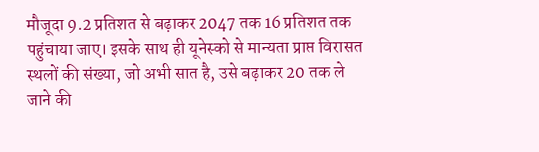मौजूदा 9.2 प्रतिशत से बढ़ाकर 2047 तक 16 प्रतिशत तक पहुंचाया जाए। इसके साथ ही यूनेस्को से मान्यता प्राप्त विरासत स्थलों की संख्या, जो अभी सात है, उसे बढ़ाकर 20 तक ले जाने की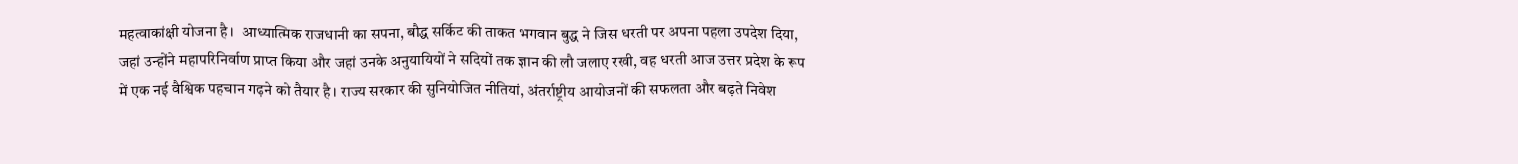महत्वाकांक्षी योजना है।  आध्यात्मिक राजधानी का सपना, बौद्ध सर्किट की ताकत भगवान बुद्ध ने जिस धरती पर अपना पहला उपदेश दिया, जहां उन्होंने महापरिनिर्वाण प्राप्त किया और जहां उनके अनुयायियों ने सदियों तक ज्ञान की लौ जलाए रखी, वह धरती आज उत्तर प्रदेश के रूप में एक नई वैश्विक पहचान गढ़ने को तैयार है। राज्य सरकार की सुनियोजित नीतियां, अंतर्राष्ट्रीय आयोजनों की सफलता और बढ़ते निवेश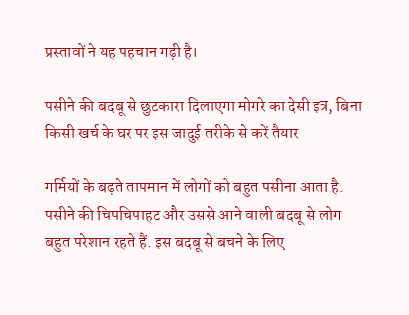प्रस्तावों ने यह पहचान गढ़ी है।

पसीने की बदबू से छुटकारा दिलाएगा मोगरे का देसी इत्र, बिना किसी खर्च के घर पर इस जादुई तरीके से करें तैयार

गर्मियों के बढ़ते तापमान में लोगों को बहुत पसीना आता है. पसीने की चिपचिपाहट और उससे आने वाली बदबू से लोग बहुत परेशान रहते हैं. इस बदबू से बचने के लिए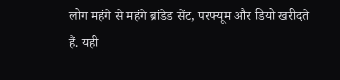लोग महंगे से महंगे ब्रांडेड सेंट, परफ्यूम और डियो खरीदते हैं. यही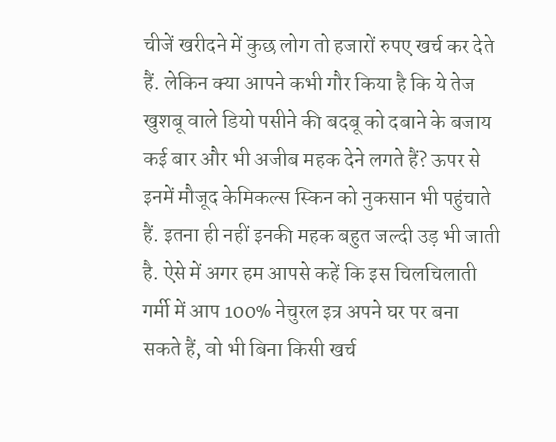चीजें खरीदने में कुछ लोग तो हजारों रुपए खर्च कर देते हैं. लेकिन क्या आपने कभी गौर किया है कि ये तेज खुशबू वाले डियो पसीने की बदबू को दबाने के बजाय कई बार और भी अजीब महक देने लगते हैं? ऊपर से इनमें मौजूद केमिकल्स स्किन को नुकसान भी पहुंचाते हैं. इतना ही नहीं इनकी महक बहुत जल्दी उड़ भी जाती है. ऐसे में अगर हम आपसे कहें कि इस चिलचिलाती गर्मी में आप 100% नेचुरल इत्र अपने घर पर बना सकते हैं, वो भी बिना किसी खर्च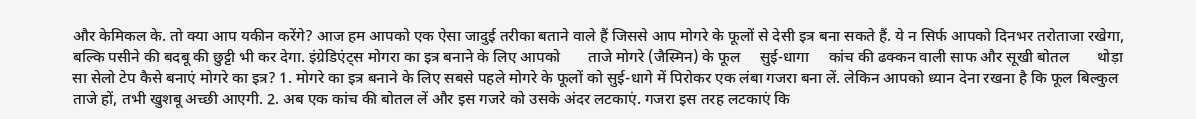और केमिकल के. तो क्या आप यकीन करेंगे? आज हम आपको एक ऐसा जादुई तरीका बताने वाले हैं जिससे आप मोगरे के फूलों से देसी इत्र बना सकते हैं. ये न सिर्फ आपको दिनभर तरोताजा रखेगा, बल्कि पसीने की बदबू की छुट्टी भी कर देगा. इंग्रेडिएंट्स मोगरा का इत्र बनाने के लिए आपको       ताजे मोगरे (जैस्मिन) के फूल     सुई-धागा     कांच की ढक्कन वाली साफ और सूखी बोतल       थोड़ा सा सेलो टेप कैसे बनाएं मोगरे का इत्र? 1. मोगरे का इत्र बनाने के लिए सबसे पहले मोगरे के फूलों को सुई-धागे में पिरोकर एक लंबा गजरा बना लें. लेकिन आपको ध्यान देना रखना है कि फूल बिल्कुल ताजे हों, तभी खुशबू अच्छी आएगी. 2. अब एक कांच की बोतल लें और इस गजरे को उसके अंदर लटकाएं. गजरा इस तरह लटकाएं कि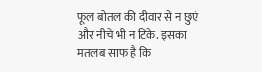फूल बोतल की दीवार से न छुएं और नीचे भी न टिके. इसका मतलब साफ है कि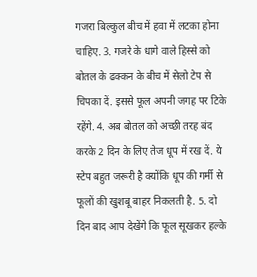गजरा बिल्कुल बीच में हवा में लटका होना चाहिए. 3. गजरे के धागे वाले हिस्से को बोतल के ढक्कन के बीच में सेलो टेप से चिपका दें. इससे फूल अपनी जगह पर टिके रहेंगे. 4. अब बोतल को अच्छी तरह बंद करके 2 दिन के लिए तेज धूप में रख दें. ये स्टेप बहुत जरूरी है क्योंकि धूप की गर्मी से फूलों की खुशबू बाहर निकलती है. 5. दो दिन बाद आप देखेंगे कि फूल सूखकर हल्के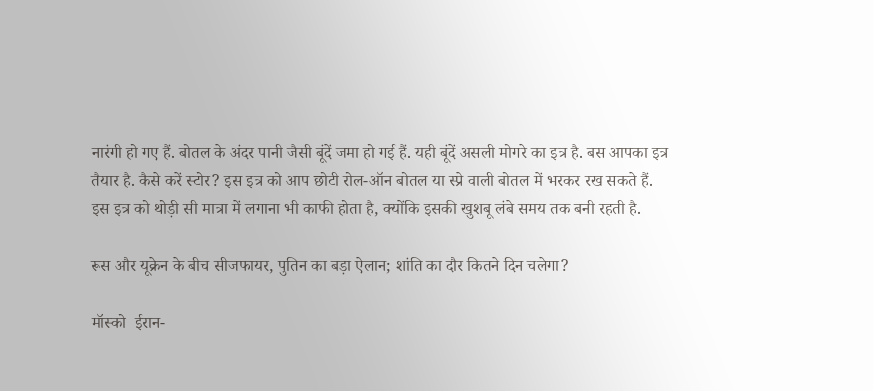नारंगी हो गए हैं. बोतल के अंदर पानी जैसी बूंदें जमा हो गई हैं. यही बूंदें असली मोगरे का इत्र है. बस आपका इत्र तैयार है. कैसे करें स्टोर? इस इत्र को आप छोटी रोल-ऑन बोतल या स्प्रे वाली बोतल में भरकर रख सकते हैं. इस इत्र को थोड़ी सी मात्रा में लगाना भी काफी होता है, क्योंकि इसकी खुशबू लंबे समय तक बनी रहती है.

रूस और यूक्रेन के बीच सीजफायर, पुतिन का बड़ा ऐलान; शांति का दौर कितने दिन चलेगा?

मॉस्को  ईरान-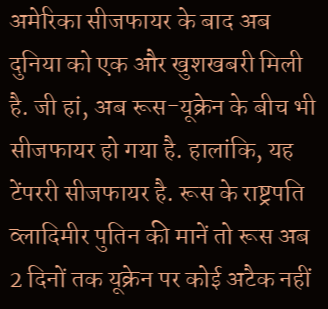अमेरिका सीजफायर के बाद अब दुनिया को एक और खुशखबरी मिली है. जी हां, अब रूस-यूक्रेन के बीच भी सीजफायर हो गया है. हालांकि, यह टेंपररी सीजफायर है. रूस के राष्ट्रपति व्लादिमीर पुतिन की मानें तो रूस अब 2 दिनों तक यूक्रेन पर कोई अटैक नहीं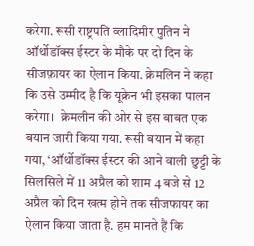करेगा. रूसी राष्ट्रपति व्लादिमीर पुतिन ने ऑर्थोडॉक्स ईस्टर के मौके पर दो दिन के सीजफ़ायर का ऐलान किया. क्रेमलिन ने कहा कि उसे उम्मीद है कि यूक्रेन भी इसका पालन करेगा।  क्रेमलीन की ओर से इस बाबत एक बयान जारी किया गया. रूसी बयान में कहा गया, ‘ऑर्थोडॉक्स ईस्टर की आने वाली छुट्टी के सिलसिले में 11 अप्रैल को शाम 4 बजे से 12 अप्रैल को दिन खत्म होने तक सीजफायर का ऐलान किया जाता है. हम मानते हैं कि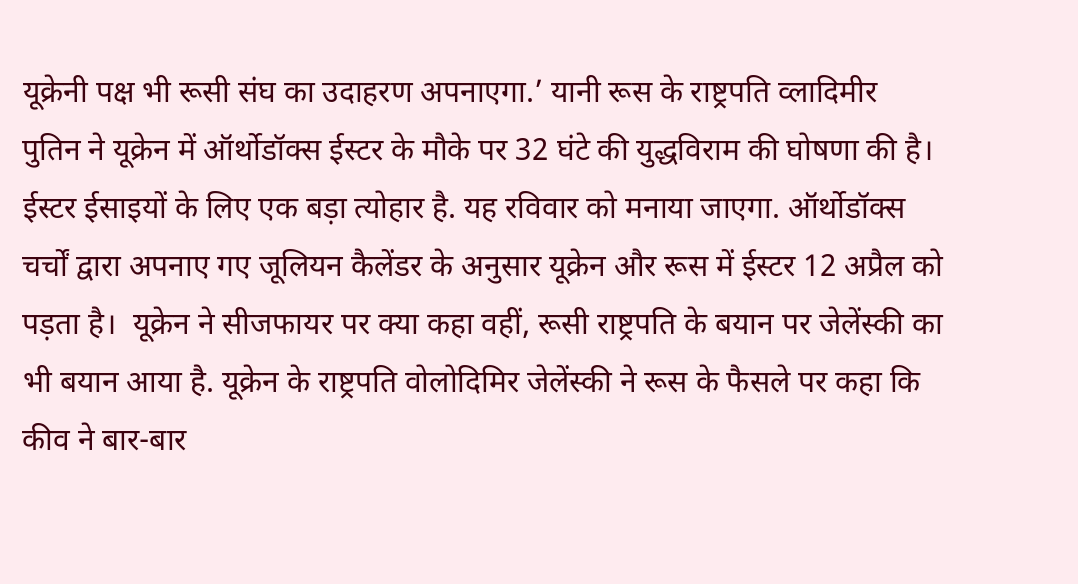यूक्रेनी पक्ष भी रूसी संघ का उदाहरण अपनाएगा.’ यानी रूस के राष्ट्रपति व्लादिमीर पुतिन ने यूक्रेन में ऑर्थोडॉक्स ईस्टर के मौके पर 32 घंटे की युद्धविराम की घोषणा की है।  ईस्टर ईसाइयों के लिए एक बड़ा त्योहार है. यह रविवार को मनाया जाएगा. ऑर्थोडॉक्स चर्चों द्वारा अपनाए गए जूलियन कैलेंडर के अनुसार यूक्रेन और रूस में ईस्टर 12 अप्रैल को पड़ता है।  यूक्रेन ने सीजफायर पर क्या कहा वहीं, रूसी राष्ट्रपति के बयान पर जेलेंस्की का भी बयान आया है. यूक्रेन के राष्ट्रपति वोलोदिमिर जेलेंस्की ने रूस के फैसले पर कहा कि कीव ने बार-बार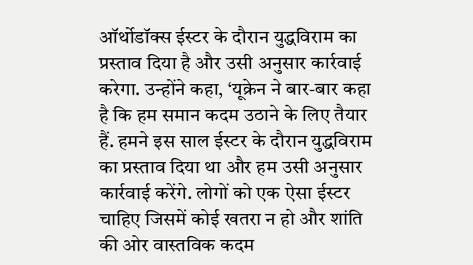ऑर्थोडॉक्स ईस्टर के दौरान युद्धविराम का प्रस्ताव दिया है और उसी अनुसार कार्रवाई करेगा. उन्होंने कहा, ‘यूक्रेन ने बार-बार कहा है कि हम समान कदम उठाने के लिए तैयार हैं. हमने इस साल ईस्टर के दौरान युद्धविराम का प्रस्ताव दिया था और हम उसी अनुसार कार्रवाई करेंगे. लोगों को एक ऐसा ईस्टर चाहिए जिसमें कोई खतरा न हो और शांति की ओर वास्तविक कदम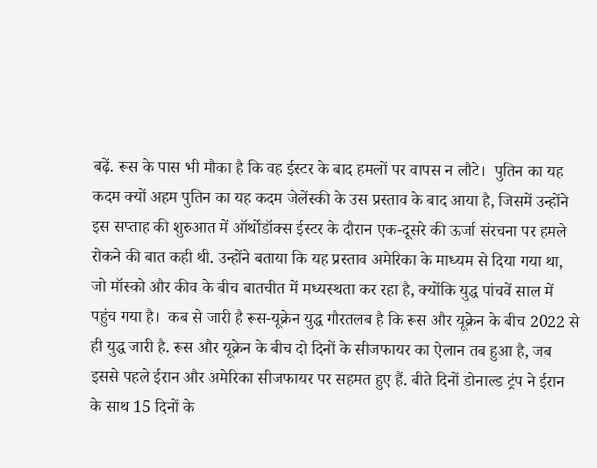बढ़ें. रूस के पास भी मौका है कि वह ईस्टर के बाद हमलों पर वापस न लौटे।  पुतिन का यह कदम क्यों अहम पुतिन का यह कदम जेलेंस्की के उस प्रस्ताव के बाद आया है, जिसमें उन्होंने इस सप्ताह की शुरुआत में ऑर्थोडॉक्स ईस्टर के दौरान एक-दूसरे की ऊर्जा संरचना पर हमले रोकने की बात कही थी. उन्होंने बताया कि यह प्रस्ताव अमेरिका के माध्यम से दिया गया था, जो मॉस्को और कीव के बीच बातचीत में मध्यस्थता कर रहा है, क्योंकि युद्ध पांचवें साल में पहुंच गया है।  कब से जारी है रूस-यूक्रेन युद्ध गौरतलब है कि रूस और यूक्रेन के बीच 2022 से ही युद्ध जारी है. रूस और यूक्रेन के बीच दो दिनों के सीजफायर का ऐलान तब हुआ है, जब इससे पहले ईरान और अमेरिका सीजफायर पर सहमत हुए हैं. बीते दिनों डोनाल्ड ट्रंप ने ईरान के साथ 15 दिनों के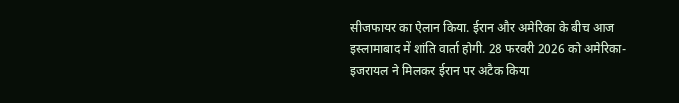सीजफायर का ऐलान किया. ईरान और अमेरिका के बीच आज इस्लामाबाद में शांति वार्ता होगी. 28 फरवरी 2026 को अमेरिका-इजरायल ने मिलकर ईरान पर अटैक किया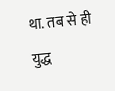था. तब से ही युद्ध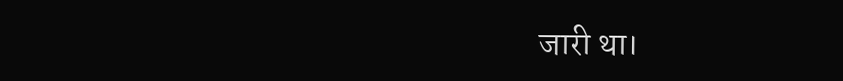जारी था।